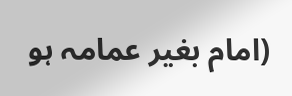(امام بغیر عمامہ ہو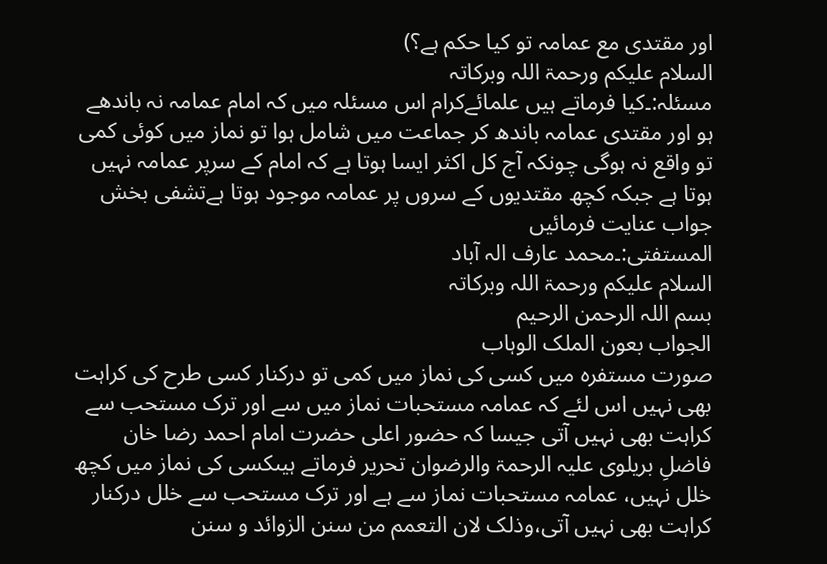اور مقتدی مع عمامہ تو کیا حکم ہے؟)
السلام علیکم ورحمۃ اللہ وبرکاتہ
مسئلہ:۔کیا فرماتے ہیں علمائےکرام اس مسئلہ میں کہ امام عمامہ نہ باندھے ہو اور مقتدی عمامہ باندھ کر جماعت میں شامل ہوا تو نماز میں کوئی کمی تو واقع نہ ہوگی چونکہ آج کل اکثر ایسا ہوتا ہے کہ امام کے سرپر عمامہ نہیں ہوتا ہے جبکہ کچھ مقتدیوں کے سروں پر عمامہ موجود ہوتا ہےتشفی بخش جواب عنایت فرمائیں
المستفتی:۔محمد عارف الہ آباد
السلام علیکم ورحمۃ اللہ وبرکاتہ
بسم اللہ الرحمن الرحیم
الجواب بعون الملک الوہاب
صورت مستفرہ میں کسی کی نماز میں کمی تو درکنار کسی طرح کی کراہت بھی نہیں اس لئے کہ عمامہ مستحبات نماز میں سے اور ترک مستحب سے کراہت بھی نہیں آتی جیسا کہ حضور اعلی حضرت امام احمد رضا خان فاضلِ بریلوی علیہ الرحمۃ والرضوان تحریر فرماتے ہیںکسی کی نماز میں کچھ خلل نہیں، عمامہ مستحبات نماز سے ہے اور ترک مستحب سے خلل درکنار کراہت بھی نہیں آتی،وذلک لان التعمم من سنن الزوائد و سنن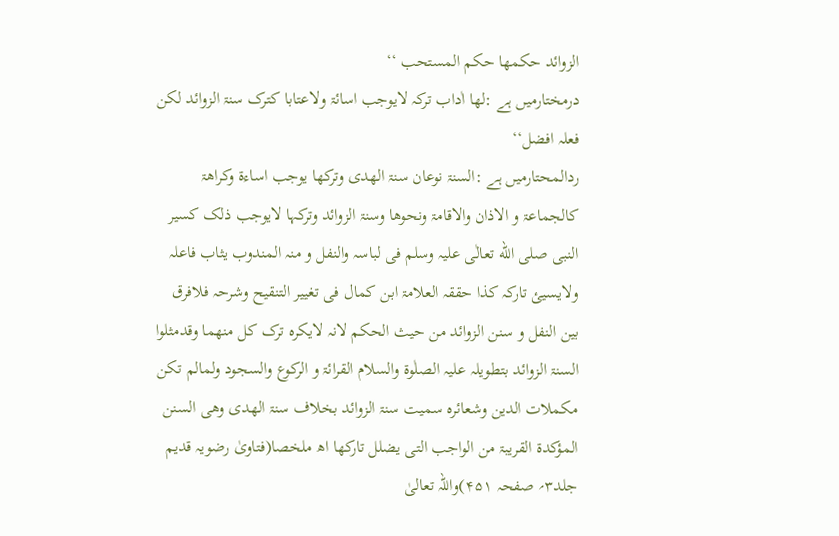الزوائد حکمھا حکم المستحب ‘‘
درمختارمیں ہے :لھا اٰداب ترکہ لایوجب اسائۃ ولاعتابا کترک سنۃ الزوائد لکن فعلہ افضل‘‘
ردالمحتارمیں ہے :السنۃ نوعان سنۃ الھدی وترکھا یوجب اساءۃ وکراھۃ کالجماعۃ و الاذان والاقامۃ ونحوھا وسنۃ الزوائد وترکہا لایوجب ذلک کسیر النبی صلی الله تعالٰی علیہ وسلم فی لباسہ والنفل و منہ المندوب یثاب فاعلہ ولایسیئ تارکہ کذا حققہ العلامۃ ابن کمال فی تغییر التنقیح وشرحہ فلافرق بین النفل و سنن الزوائد من حیث الحکم لانہ لایکرہ ترک کل منھما وقدمثلوا السنۃ الزوائد بتطویلہ علیہ الصلٰوۃ والسلام القرائۃ و الرکوع والسجود ولمالم تکن مکملات الدین وشعائرہ سمیت سنۃ الزوائد بخلاف سنۃ الھدی وھی السنن المؤکدۃ القریبۃ من الواجب التی یضلل تارکھا اھ ملخصا(فتاویٰ رضویہ قدیم جلد۳؍ صفحہ ۴۵۱)واللہ تعالیٰ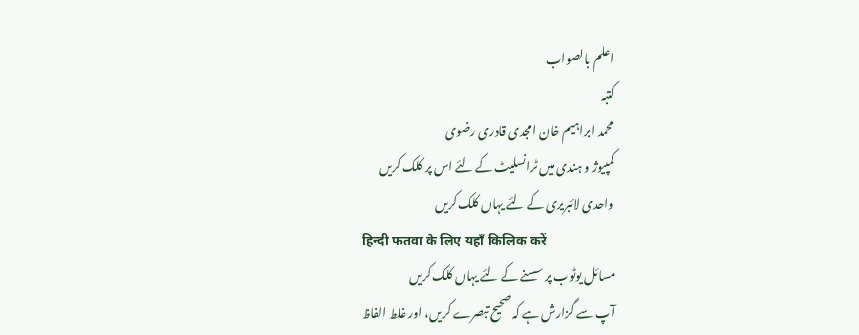اعلم بالصواب
کتبہ
محمد ابراہیم خان امجدی قادری رضوی
کمپیوژ و ہندی میں ٹرانسلیٹ کے لئے اس پر کلک کریں
واحدی لائبریری کے لئے یہاں کلک کریں
हिन्दी फतवा के लिए यहाँ किलिक करें
مسائل یوٹوب پر سسنے کے لئے یہاں کلک کریں
آپ سے گزارش ہے کہ صحیح تبصرے کریں، اور غلط الفاظ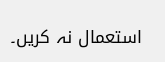استعمال نہ کریں۔